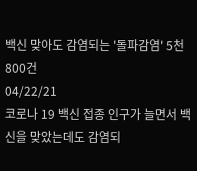백신 맞아도 감염되는 '돌파감염' 5천800건
04/22/21
코로나 19 백신 접종 인구가 늘면서 백신을 맞았는데도 감염되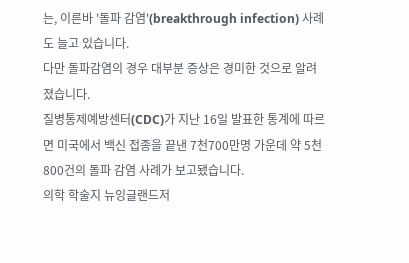는, 이른바 '돌파 감염'(breakthrough infection) 사례도 늘고 있습니다.
다만 돌파감염의 경우 대부분 증상은 경미한 것으로 알려졌습니다.
질병통제예방센터(CDC)가 지난 16일 발표한 통계에 따르면 미국에서 백신 접종을 끝낸 7천700만명 가운데 약 5천800건의 돌파 감염 사례가 보고됐습니다.
의학 학술지 뉴잉글랜드저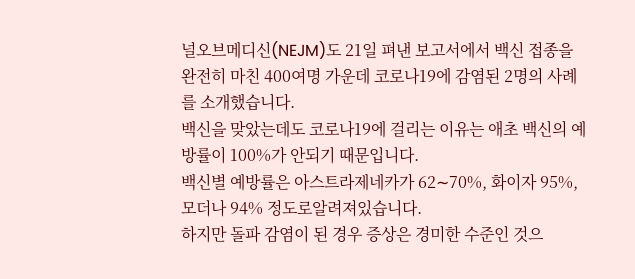널오브메디신(NEJM)도 21일 펴낸 보고서에서 백신 접종을 완전히 마친 400여명 가운데 코로나19에 감염된 2명의 사례를 소개했습니다.
백신을 맞았는데도 코로나19에 걸리는 이유는 애초 백신의 예방률이 100%가 안되기 때문입니다.
백신별 예방률은 아스트라제네카가 62∼70%, 화이자 95%, 모더나 94% 정도로알려져있습니다.
하지만 돌파 감염이 된 경우 증상은 경미한 수준인 것으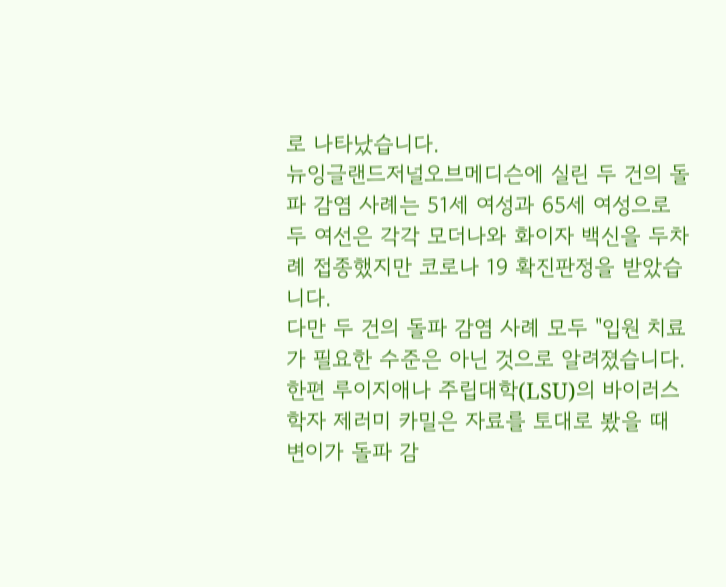로 나타났습니다.
뉴잉글랜드저널오브메디슨에 실린 두 건의 돌파 감염 사례는 51세 여성과 65세 여성으로 두 여선은 각각 모더나와 화이자 백신을 두차례 접종했지만 코로나 19 확진판정을 받았습니다.
다만 두 건의 돌파 감염 사례 모두 "입원 치료가 필요한 수준은 아닌 것으로 알려졌습니다.
한편 루이지애나 주립대학(LSU)의 바이러스학자 제러미 카밀은 자료를 토대로 봤을 때 변이가 돌파 감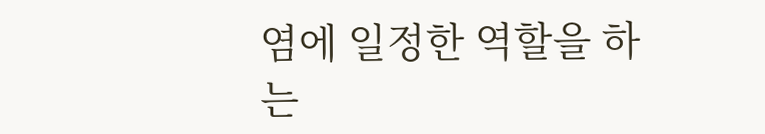염에 일정한 역할을 하는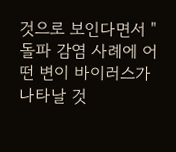것으로 보인다면서 "돌파 감염 사례에 어떤 변이 바이러스가 나타날 것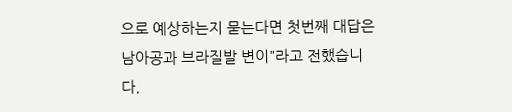으로 예상하는지 묻는다면 첫번째 대답은 남아공과 브라질발 변이"라고 전했습니다.